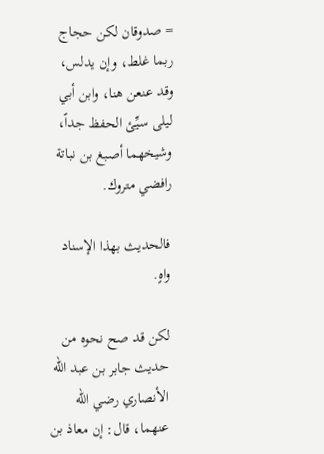= صدوقان لكن حجاج ربما غلط، وإن يدلس، وقد عنعن هنا، وابن أبي ليلى سيِّئ الحفظ جداً، وشيخهما أصبغ بن نباتة رافضي متروك.

فالحديث بهذا الإسناد واهٍ.

لكن قد صح نحوه من حديث جابر بن عبد الله الأنصاري رضي الله عنهما، قال: إن معاذ بن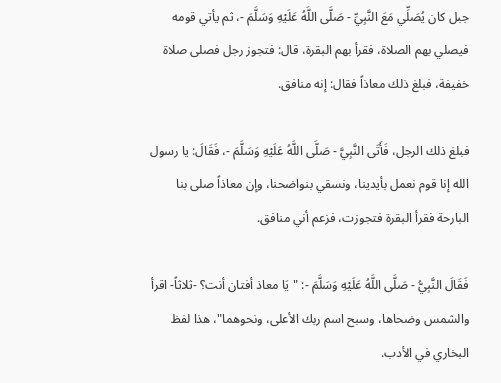جبل كان يُصَلِّي مَعَ النَّبِيِّ - صَلَّى اللَّهُ عَلَيْهِ وَسَلَّمَ -، ثم يأتي قومه فيصلي بهم الصلاة، فقرأ بهم البقرة، قال: فتجوز رجل فصلى صلاة خفيفة، فبلغ ذلك معاذاً فقال: إنه منافق.

فبلغ ذلك الرجل، فَأَتَى النَّبِيَّ - صَلَّى اللَّهُ عَلَيْهِ وَسَلَّمَ -، فَقَالَ: يا رسول الله إنا قوم نعمل بأيدينا، ونسقي بنواضحنا، وإن معاذاً صلى بنا البارحة فقرأ البقرة فتجوزت، فزعم أني منافق.

فَقَالَ النَّبِيُّ - صَلَّى اللَّهُ عَلَيْهِ وَسَلَّمَ -: "يَا معاذ أفتان أنت؟ -ثلاثاً- اقرأ والشمس وضحاها، وسبح اسم ربك الأعلى، ونحوهما"، هذا لفظ البخاري في الأدب.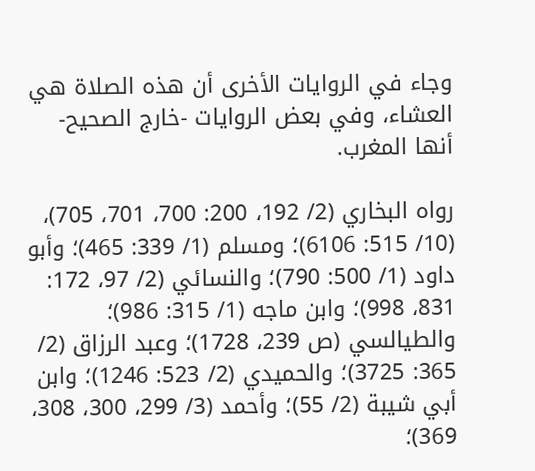وجاء في الروايات الأخرى أن هذه الصلاة هي العشاء، وفي بعض الروايات -خارج الصحيح- أنها المغرب.

رواه البخاري (2/ 192، 200: 700، 701، 705)، (10/ 515: 6106)؛ ومسلم (1/ 339: 465)؛ وأبو داود (1/ 500: 790)؛ والنسائي (2/ 97، 172: 831، 998)؛ وابن ماجه (1/ 315: 986)؛ والطيالسي (ص 239، 1728)؛ وعبد الرزاق (2/ 365: 3725)؛ والحميدي (2/ 523: 1246)؛ وابن أبي شيبة (2/ 55)؛ وأحمد (3/ 299، 300، 308، 369)؛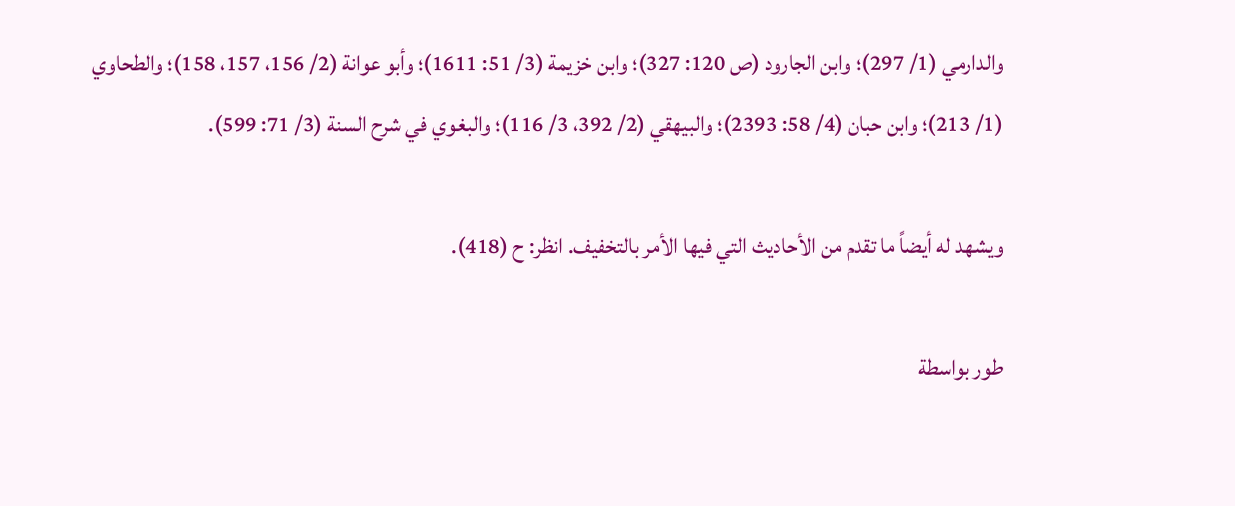والدارمي (1/ 297)؛ وابن الجارود (ص 120: 327)؛ وابن خزيمة (3/ 51: 1611)؛ وأبو عوانة (2/ 156، 157، 158)؛ والطحاوي (1/ 213)؛ وابن حبان (4/ 58: 2393)؛ والبيهقي (2/ 392، 3/ 116)؛ والبغوي في شرح السنة (3/ 71: 599).

ويشهد له أيضاً ما تقدم من الأحاديث التي فيها الأمر بالتخفيف. انظر: ح (418).

طور بواسطة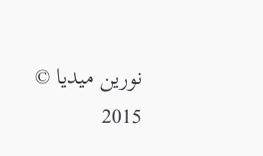نورين ميديا © 2015